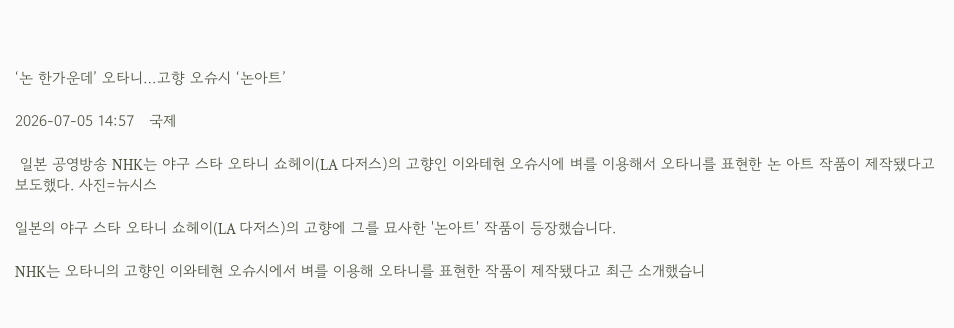‘논 한가운데’ 오타니…고향 오슈시 ‘논아트’

2026-07-05 14:57   국제

 일본 공영방송 NHK는 야구 스타 오타니 쇼헤이(LA 다저스)의 고향인 이와테현 오슈시에 벼를 이용해서 오타니를 표현한 논 아트 작품이 제작됐다고 보도했다. 사진=뉴시스

일본의 야구 스타 오타니 쇼헤이(LA 다저스)의 고향에 그를 묘사한 '논아트' 작품이 등장했습니다.

NHK는 오타니의 고향인 이와테현 오슈시에서 벼를 이용해 오타니를 표현한 작품이 제작됐다고 최근 소개했습니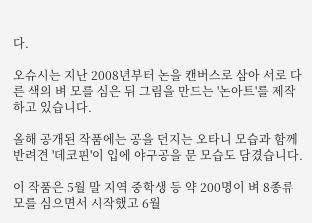다.

오슈시는 지난 2008년부터 논을 캔버스로 삼아 서로 다른 색의 벼 모를 심은 뒤 그림을 만드는 '논아트'를 제작하고 있습니다.

올해 공개된 작품에는 공을 던지는 오타니 모습과 함께 반려견 '데코핀'이 입에 야구공을 문 모습도 담겼습니다.

이 작품은 5월 말 지역 중학생 등 약 200명이 벼 8종류 모를 심으면서 시작했고 6월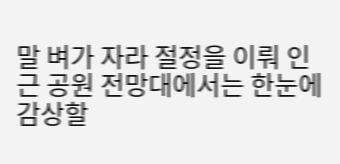말 벼가 자라 절정을 이뤄 인근 공원 전망대에서는 한눈에 감상할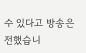수 있다고 방송은 전했습니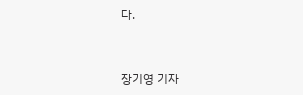다.


장기영 기자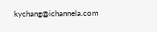kychang@ichannela.com